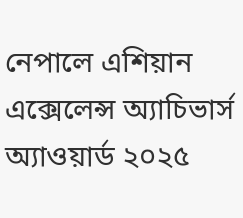নেপালে এশিয়ান এক্সেলেন্স অ্যাচিভার্স অ্যাওয়ার্ড ২০২৫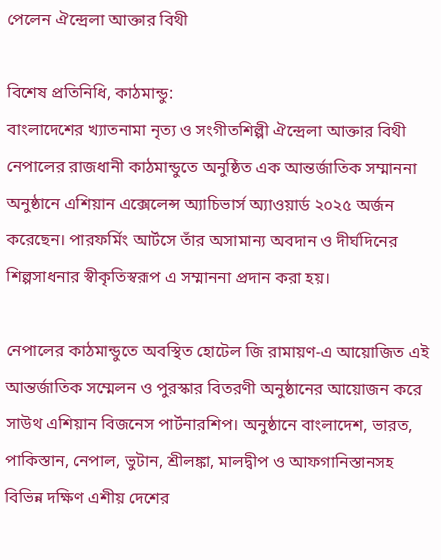পেলেন ঐন্দ্রেলা আক্তার বিথী

বিশেষ প্রতিনিধি, কাঠমান্ডু:
বাংলাদেশের খ্যাতনামা নৃত্য ও সংগীতশিল্পী ঐন্দ্রেলা আক্তার বিথী নেপালের রাজধানী কাঠমান্ডুতে অনুষ্ঠিত এক আন্তর্জাতিক সম্মাননা অনুষ্ঠানে এশিয়ান এক্সেলেন্স অ্যাচিভার্স অ্যাওয়ার্ড ২০২৫ অর্জন করেছেন। পারফর্মিং আর্টসে তাঁর অসামান্য অবদান ও দীর্ঘদিনের শিল্পসাধনার স্বীকৃতিস্বরূপ এ সম্মাননা প্রদান করা হয়।

নেপালের কাঠমান্ডুতে অবস্থিত হোটেল জি রামায়ণ-এ আয়োজিত এই আন্তর্জাতিক সম্মেলন ও পুরস্কার বিতরণী অনুষ্ঠানের আয়োজন করে সাউথ এশিয়ান বিজনেস পার্টনারশিপ। অনুষ্ঠানে বাংলাদেশ, ভারত, পাকিস্তান, নেপাল, ভুটান, শ্রীলঙ্কা, মালদ্বীপ ও আফগানিস্তানসহ বিভিন্ন দক্ষিণ এশীয় দেশের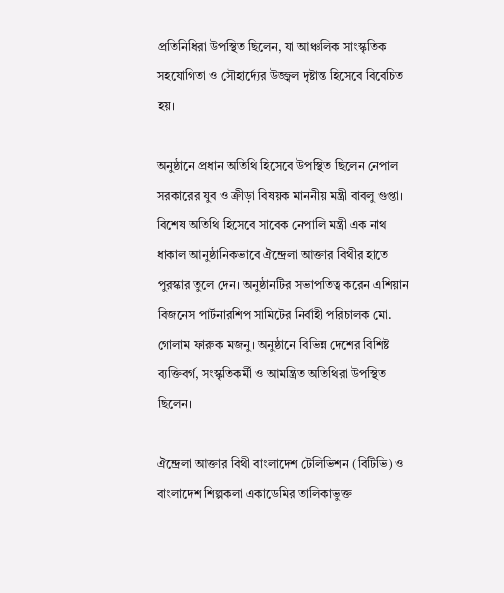প্রতিনিধিরা উপস্থিত ছিলেন, যা আঞ্চলিক সাংস্কৃতিক সহযোগিতা ও সৌহার্দ্যের উজ্জ্বল দৃষ্টান্ত হিসেবে বিবেচিত হয়।

অনুষ্ঠানে প্রধান অতিথি হিসেবে উপস্থিত ছিলেন নেপাল সরকারের যুব ও ক্রীড়া বিষয়ক মাননীয় মন্ত্রী বাবলু গুপ্তা। বিশেষ অতিথি হিসেবে সাবেক নেপালি মন্ত্রী এক নাথ ধাকাল আনুষ্ঠানিকভাবে ঐন্দ্রেলা আক্তার বিথীর হাতে পুরস্কার তুলে দেন। অনুষ্ঠানটির সভাপতিত্ব করেন এশিয়ান বিজনেস পার্টনারশিপ সামিটের নির্বাহী পরিচালক মো. গোলাম ফারুক মজনু। অনুষ্ঠানে বিভিন্ন দেশের বিশিষ্ট ব্যক্তিবর্গ, সংস্কৃতিকর্মী ও আমন্ত্রিত অতিথিরা উপস্থিত ছিলেন।

ঐন্দ্রেলা আক্তার বিথী বাংলাদেশ টেলিভিশন (বিটিভি) ও বাংলাদেশ শিল্পকলা একাডেমির তালিকাভুক্ত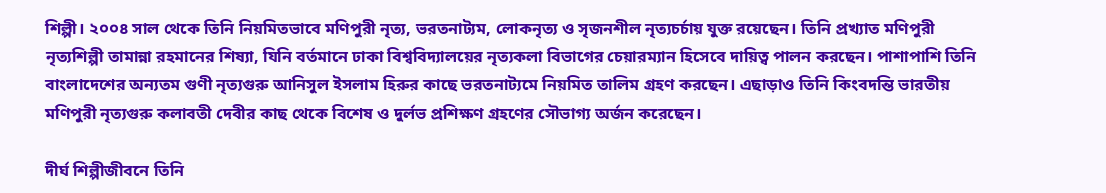শিল্পী। ২০০৪ সাল থেকে তিনি নিয়মিতভাবে মণিপুরী নৃত্য, ভরতনাট্যম, লোকনৃত্য ও সৃজনশীল নৃত্যচর্চায় যুক্ত রয়েছেন। তিনি প্রখ্যাত মণিপুরী নৃত্যশিল্পী তামান্না রহমানের শিষ্যা, যিনি বর্তমানে ঢাকা বিশ্ববিদ্যালয়ের নৃত্যকলা বিভাগের চেয়ারম্যান হিসেবে দায়িত্ব পালন করছেন। পাশাপাশি তিনি বাংলাদেশের অন্যতম গুণী নৃত্যগুরু আনিসুল ইসলাম হিরুর কাছে ভরতনাট্যমে নিয়মিত তালিম গ্রহণ করছেন। এছাড়াও তিনি কিংবদন্তি ভারতীয় মণিপুরী নৃত্যগুরু কলাবতী দেবীর কাছ থেকে বিশেষ ও দুর্লভ প্রশিক্ষণ গ্রহণের সৌভাগ্য অর্জন করেছেন।

দীর্ঘ শিল্পীজীবনে তিনি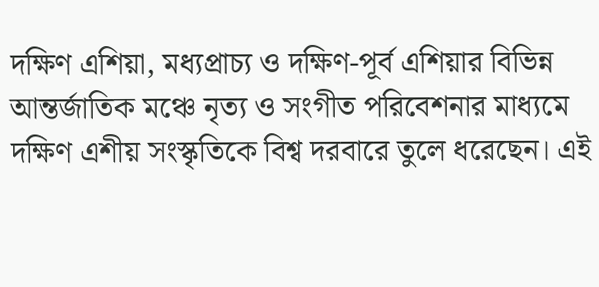দক্ষিণ এশিয়া, মধ্যপ্রাচ্য ও দক্ষিণ-পূর্ব এশিয়ার বিভিন্ন আন্তর্জাতিক মঞ্চে নৃত্য ও সংগীত পরিবেশনার মাধ্যমে দক্ষিণ এশীয় সংস্কৃতিকে বিশ্ব দরবারে তুলে ধরেছেন। এই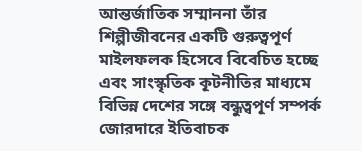আন্তর্জাতিক সম্মাননা তাঁর শিল্পীজীবনের একটি গুরুত্বপূর্ণ মাইলফলক হিসেবে বিবেচিত হচ্ছে এবং সাংস্কৃতিক কূটনীতির মাধ্যমে বিভিন্ন দেশের সঙ্গে বন্ধুত্বপূর্ণ সম্পর্ক জোরদারে ইতিবাচক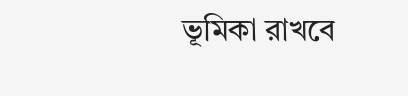ভূমিকা রাখবে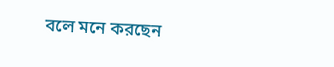বলে মনে করছেন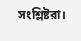সংশ্লিষ্টরা।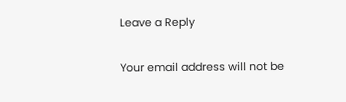Leave a Reply

Your email address will not be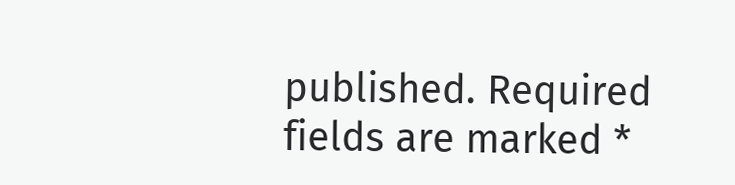published. Required fields are marked *